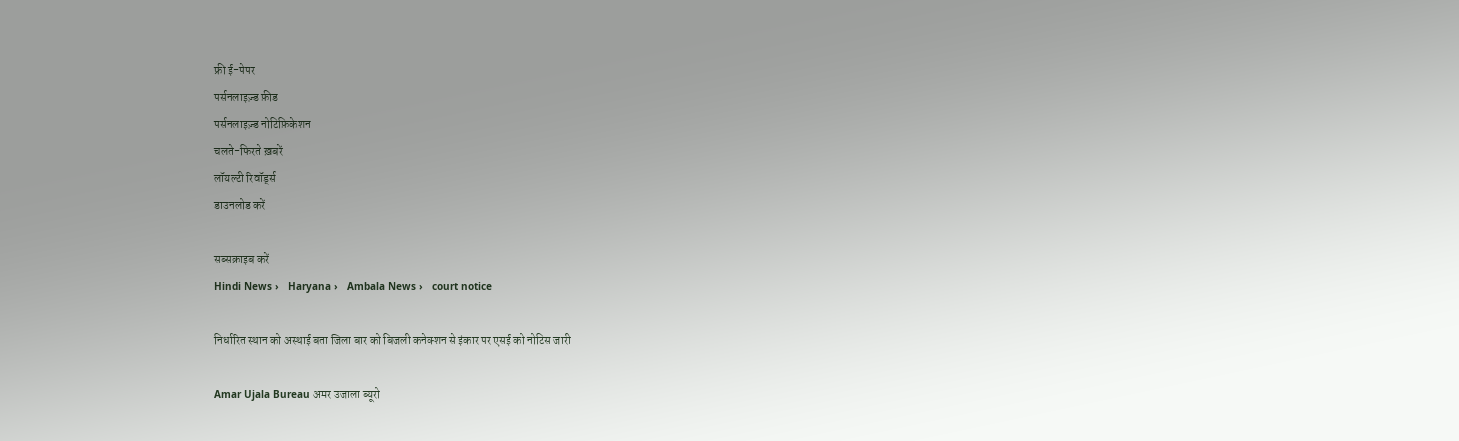फ्री ई-पेपर
पर्सनलाइज़्ड फ़ीड
पर्सनलाइज़्ड नोटिफ़िकेशन
चलते-फिरते ख़बरें
लॉयल्टी रिवॉर्ड्स
डाउनलोड करें

सब्सक्राइब करें
Hindi News ›   Haryana ›   Ambala News ›   court notice

निर्धारित स्थान को अस्थाई बता जिला बार को बिजली कनेक्शन से इंकार पर एसई को नोटिस जारी

Amar Ujala Bureau अमर उजाला ब्यूरो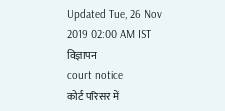Updated Tue, 26 Nov 2019 02:00 AM IST
विज्ञापन
court notice
कोर्ट परिसर में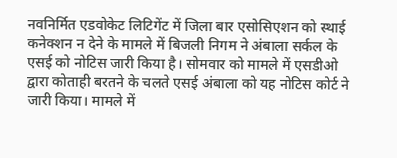नवनिर्मित एडवोकेट लिटिगेंट में जिला बार एसोसिएशन को स्थाई कनेक्शन न देने के मामले में बिजली निगम ने अंबाला सर्कल के एसई को नोटिस जारी किया है। सोमवार को मामले में एसडीओ द्वारा कोताही बरतने के चलते एसई अंबाला को यह नोटिस कोर्ट ने जारी किया। मामले में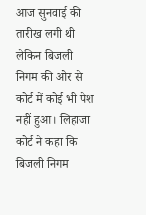आज सुनवाई की तारीख लगी थी लेकिन बिजली निगम की ओर से कोर्ट में कोई भी पेश नहीं हुआ। लिहाजा कोर्ट ने कहा कि बिजली निगम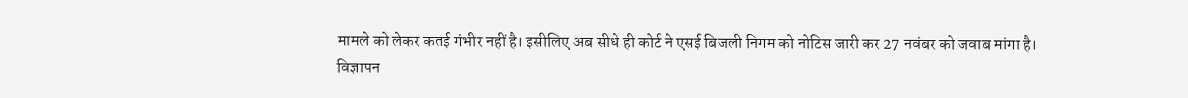मामले को लेकर कतई गंभीर नहीं है। इसीलिए अब सीधे ही कोर्ट ने एसई बिजली निगम को नोटिस जारी कर 27 नवंबर को जवाब मांगा है।
विज्ञापन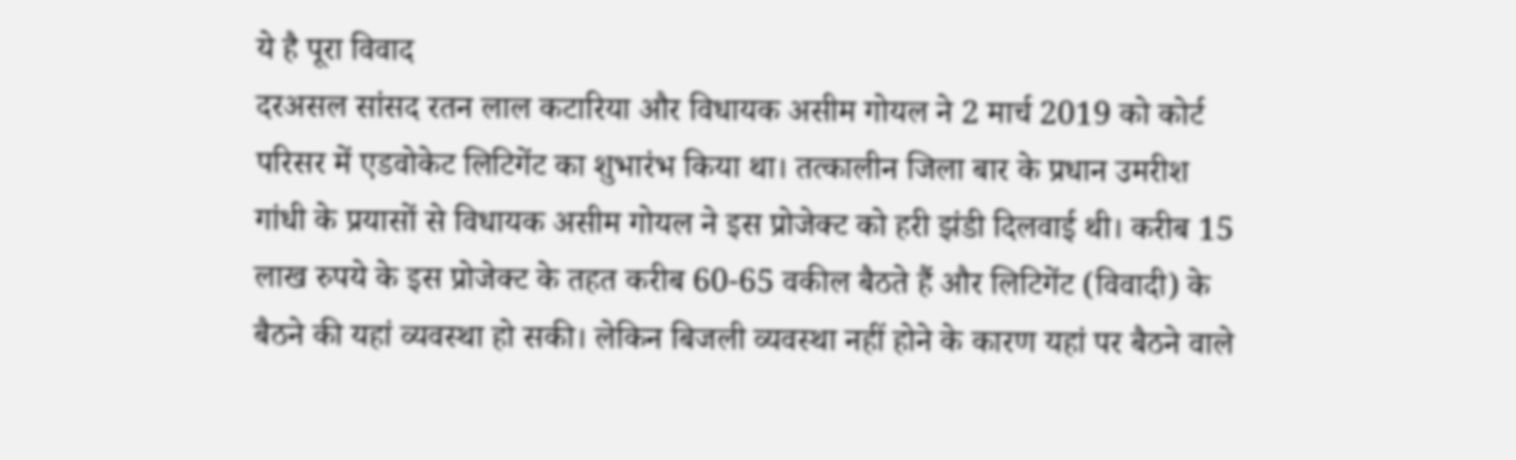ये है पूरा विवाद
दरअसल सांसद रतन लाल कटारिया और विधायक असीम गोयल ने 2 मार्च 2019 को कोर्ट परिसर में एडवोकेट लिटिगेंट का शुभारंभ किया था। तत्कालीन जिला बार के प्रधान उमरीश गांधी के प्रयासों से विधायक असीम गोयल ने इस प्रोजेक्ट को हरी झंडी दिलवाई थी। करीब 15 लाख रुपये के इस प्रोजेक्ट के तहत करीब 60-65 वकील बैठते हैं और लिटिगेंट (विवादी) के बैठने की यहां व्यवस्था हो सकी। लेकिन बिजली व्यवस्था नहीं होने के कारण यहां पर बैठने वाले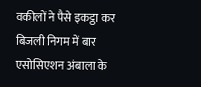वकीलों ने पैसे इकट्ठा कर बिजली निगम में बार एसोसिएशन अंबाला के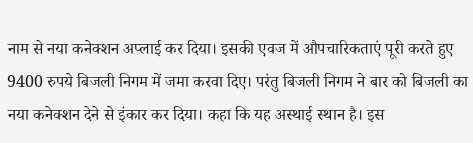नाम से नया कनेक्शन अप्लाई कर दिया। इसकी एवज में औपचारिकताएं पूरी करते हुए 9400 रुपये बिजली निगम में जमा करवा दिए। परंतु बिजली निगम ने बार को बिजली का नया कनेक्शन देने से इंकार कर दिया। कहा कि यह अस्थाई स्थान है। इस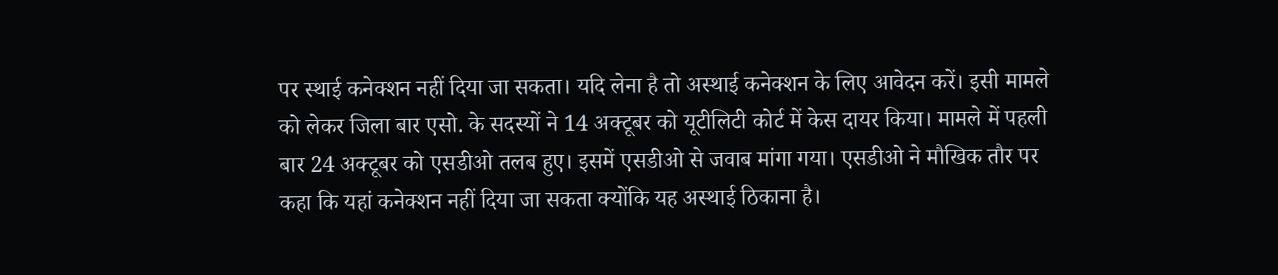पर स्थाई कनेक्शन नहीं दिया जा सकता। यदि लेना है तो अस्थाई कनेक्शन के लिए आवेदन करें। इसी मामले को लेकर जिला बार एसो. के सदस्यों ने 14 अक्टूबर को यूटीलिटी कोर्ट में केस दायर किया। मामले में पहली बार 24 अक्टूबर को एसडीओ तलब हुए। इसमें एसडीओ से जवाब मांगा गया। एसडीओ ने मौखिक तौर पर कहा कि यहां कनेक्शन नहीं दिया जा सकता क्योंकि यह अस्थाई ठिकाना है।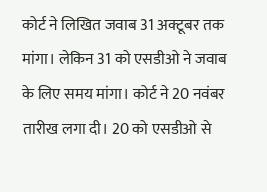कोर्ट ने लिखित जवाब 31 अक्टूबर तक मांगा। लेकिन 31 को एसडीओ ने जवाब के लिए समय मांगा। कोर्ट ने 20 नवंबर तारीख लगा दी। 20 को एसडीओ से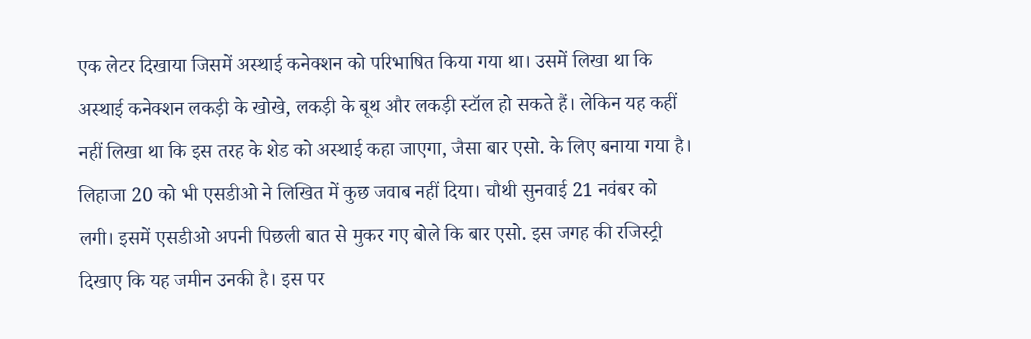एक लेटर दिखाया जिसमें अस्थाई कनेक्शन को परिभाषित किया गया था। उसमें लिखा था कि अस्थाई कनेक्शन लकड़ी के खोखे, लकड़ी के बूथ और लकड़ी स्टॉल हो सकते हैं। लेकिन यह कहीं नहीं लिखा था कि इस तरह के शेड को अस्थाई कहा जाएगा, जैसा बार एसो. के लिए बनाया गया है। लिहाजा 20 को भी एसडीओ ने लिखित में कुछ जवाब नहीं दिया। चौथी सुनवाई 21 नवंबर को लगी। इसमें एसडीओ अपनी पिछली बात से मुकर गए बोले कि बार एसो. इस जगह की रजिस्ट्री दिखाए कि यह जमीन उनकी है। इस पर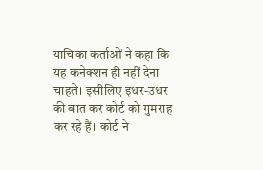याचिका कर्ताओं ने कहा कि यह कनेक्शन ही नहीं देना चाहते। इसीलिए इधर-उधर की बात कर कोर्ट को गुमराह कर रहे हैं। कोर्ट ने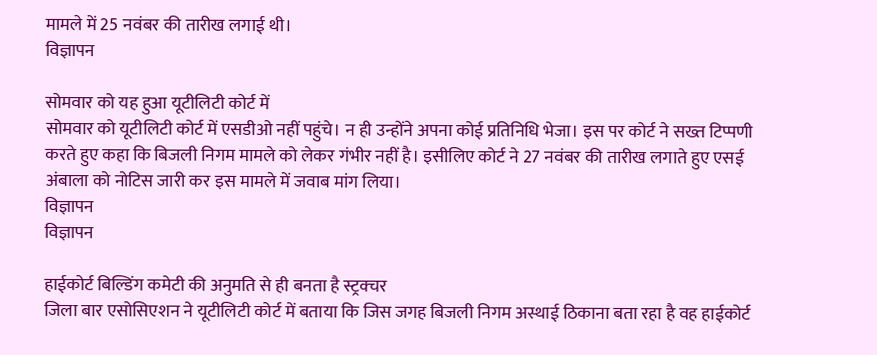मामले में 25 नवंबर की तारीख लगाई थी।
विज्ञापन

सोमवार को यह हुआ यूटीलिटी कोर्ट में
सोमवार को यूटीलिटी कोर्ट में एसडीओ नहीं पहुंचे। न ही उन्होंने अपना कोई प्रतिनिधि भेजा। इस पर कोर्ट ने सख्त टिप्पणी करते हुए कहा कि बिजली निगम मामले को लेकर गंभीर नहीं है। इसीलिए कोर्ट ने 27 नवंबर की तारीख लगाते हुए एसई अंबाला को नोटिस जारी कर इस मामले में जवाब मांग लिया।
विज्ञापन
विज्ञापन

हाईकोर्ट बिल्डिंग कमेटी की अनुमति से ही बनता है स्ट्रक्चर
जिला बार एसोसिएशन ने यूटीलिटी कोर्ट में बताया कि जिस जगह बिजली निगम अस्थाई ठिकाना बता रहा है वह हाईकोर्ट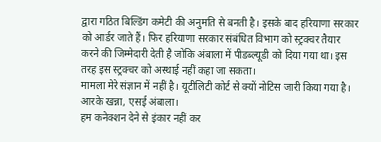द्वारा गठित बिल्डिंग कमेटी की अनुमति से बनती है। इसके बाद हरियाणा सरकार को आर्डर जाते हैं। फिर हरियाणा सरकार संबंधित विभाग को स्ट्रक्चर तैयार करने की जिम्मेदारी देती है जोकि अंबाला में पीडब्ल्यूडी को दिया गया था। इस तरह इस स्ट्रक्चर को अस्थाई नहीं कहा जा सकता।
मामला मेरे संज्ञान में नहीं है। यूटीलिटी कोर्ट से क्यों नोटिस जारी किया गया है।
आरके खन्ना, एसई अंबाला।
हम कनेक्शन देने से इंकार नहीं कर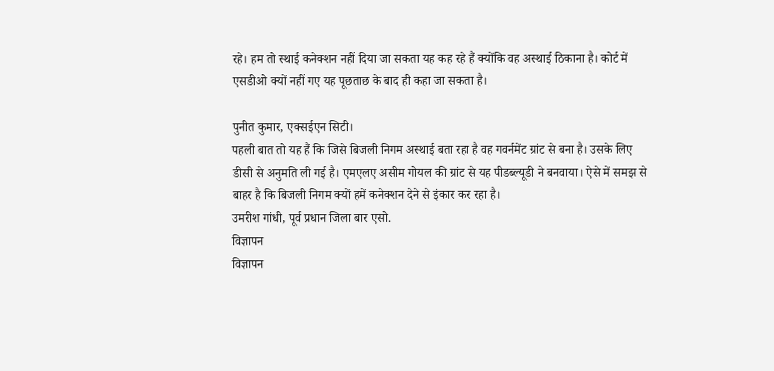रहे। हम तो स्थाई कनेक्शन नहीं दिया जा सकता यह कह रहे हैं क्योंकि वह अस्थाई ठिकाना है। कोर्ट में एसडीओ क्यों नहीं गए यह पूछताछ के बाद ही कहा जा सकता है।

पुनीत कुमार, एक्सईएन सिटी।
पहली बात तो यह हैं कि जिसे बिजली निगम अस्थाई बता रहा है वह गवर्नमेंट ग्रांट से बना है। उसके लिए डीसी से अनुमति ली गई है। एमएलए असीम गोयल की ग्रांट से यह पीडब्ल्यूडी ने बनवाया। ऐसे में समझ से बाहर है कि बिजली निगम क्यों हमें कनेक्शन देने से इंकार कर रहा है।
उमरीश गांधी, पूर्व प्रधान जिला बार एसो.
विज्ञापन
विज्ञापन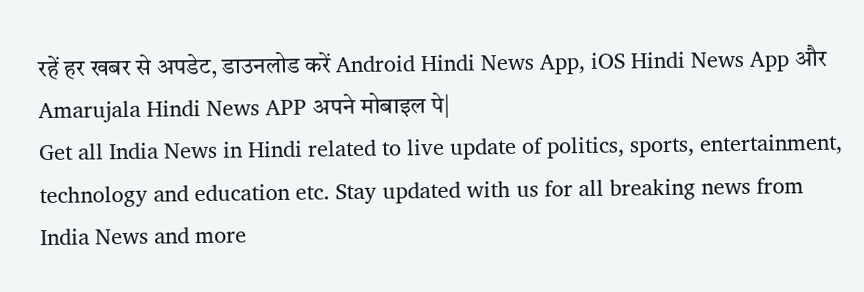रहें हर खबर से अपडेट, डाउनलोड करें Android Hindi News App, iOS Hindi News App और Amarujala Hindi News APP अपने मोबाइल पे|
Get all India News in Hindi related to live update of politics, sports, entertainment, technology and education etc. Stay updated with us for all breaking news from India News and more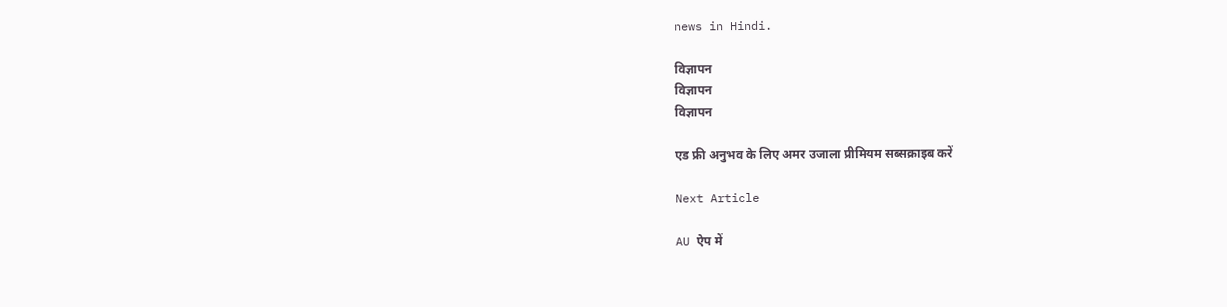news in Hindi.

विज्ञापन
विज्ञापन
विज्ञापन

एड फ्री अनुभव के लिए अमर उजाला प्रीमियम सब्सक्राइब करें

Next Article

AU ऐप में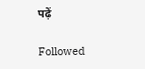पढ़ें

Followed